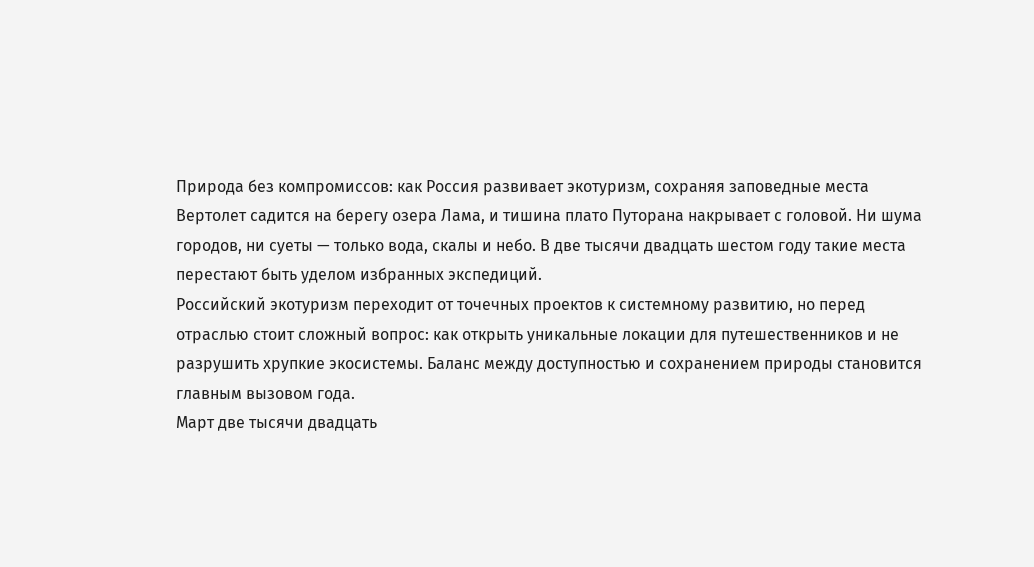Природа без компромиссов: как Россия развивает экотуризм, сохраняя заповедные места
Вертолет садится на берегу озера Лама, и тишина плато Путорана накрывает с головой. Ни шума городов, ни суеты — только вода, скалы и небо. В две тысячи двадцать шестом году такие места перестают быть уделом избранных экспедиций.
Российский экотуризм переходит от точечных проектов к системному развитию, но перед отраслью стоит сложный вопрос: как открыть уникальные локации для путешественников и не разрушить хрупкие экосистемы. Баланс между доступностью и сохранением природы становится главным вызовом года.
Март две тысячи двадцать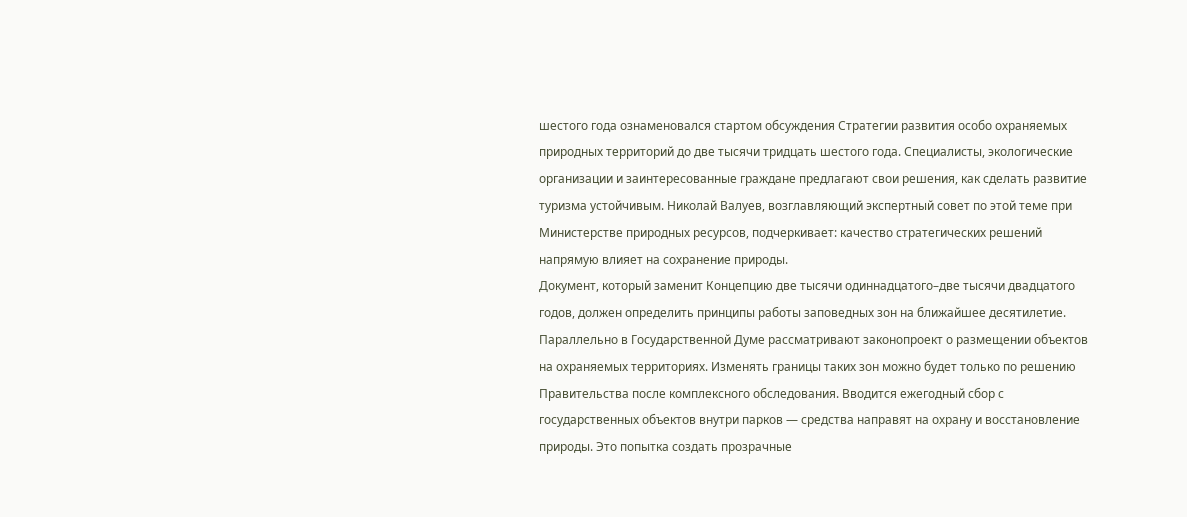шестого года ознаменовался стартом обсуждения Стратегии развития особо охраняемых природных территорий до две тысячи тридцать шестого года. Специалисты, экологические организации и заинтересованные граждане предлагают свои решения, как сделать развитие туризма устойчивым. Николай Валуев, возглавляющий экспертный совет по этой теме при Министерстве природных ресурсов, подчеркивает: качество стратегических решений напрямую влияет на сохранение природы.
Документ, который заменит Концепцию две тысячи одиннадцатого–две тысячи двадцатого годов, должен определить принципы работы заповедных зон на ближайшее десятилетие. Параллельно в Государственной Думе рассматривают законопроект о размещении объектов на охраняемых территориях. Изменять границы таких зон можно будет только по решению Правительства после комплексного обследования. Вводится ежегодный сбор с государственных объектов внутри парков — средства направят на охрану и восстановление природы. Это попытка создать прозрачные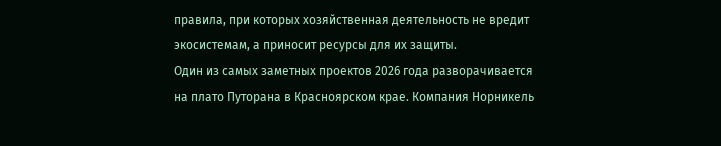правила, при которых хозяйственная деятельность не вредит экосистемам, а приносит ресурсы для их защиты.
Один из самых заметных проектов 2026 года разворачивается на плато Путорана в Красноярском крае. Компания Норникель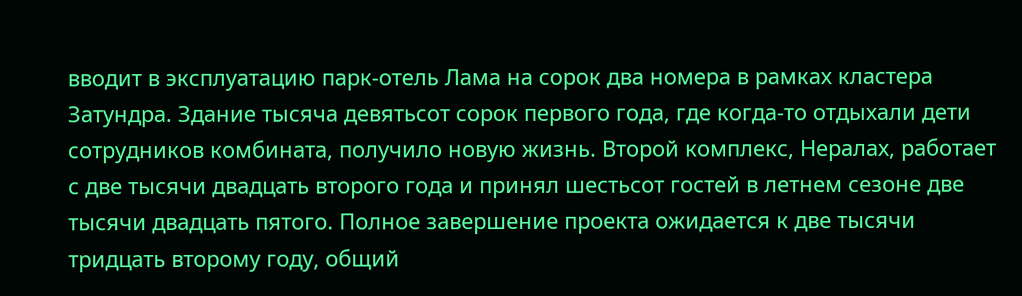вводит в эксплуатацию парк-отель Лама на сорок два номера в рамках кластера Затундра. Здание тысяча девятьсот сорок первого года, где когда-то отдыхали дети сотрудников комбината, получило новую жизнь. Второй комплекс, Нералах, работает с две тысячи двадцать второго года и принял шестьсот гостей в летнем сезоне две тысячи двадцать пятого. Полное завершение проекта ожидается к две тысячи тридцать второму году, общий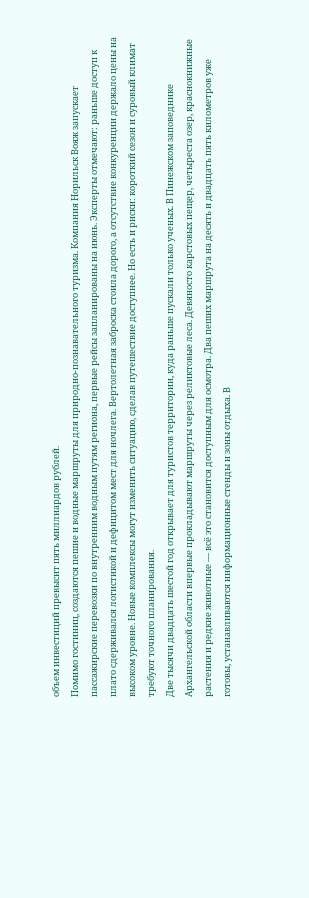объем инвестиций превысит пять миллиардов рублей.
Помимо гостиниц, создаются пешие и водные маршруты для природно-познавательного туризма. Компания Норильск Вояж запускает пассажирские перевозки по внутренним водным путям региона, первые рейсы запланированы на июнь. Эксперты отмечают: раньше доступ к плато сдерживался логистикой и дефицитом мест для ночлега. Вертолетная заброска стоила дорого, а отсутствие конкуренции держало цены на высоком уровне. Новые комплексы могут изменить ситуацию, сделав путешествие доступнее. Но есть и риски: короткий сезон и суровый климат требуют точного планирования.
Две тысячи двадцать шестой год открывает для туристов территории, куда раньше пускали только ученых. В Пинежском заповеднике Архангельской области впервые прокладывают маршруты через реликтовые леса. Девяносто карстовых пещер, четыреста озер, краснокнижные растения и редкие животные — всё это становится доступным для осмотра. Два пеших маршрута на десять и двадцать пять километров уже готовы, устанавливаются информационные стенды и зоны отдыха. В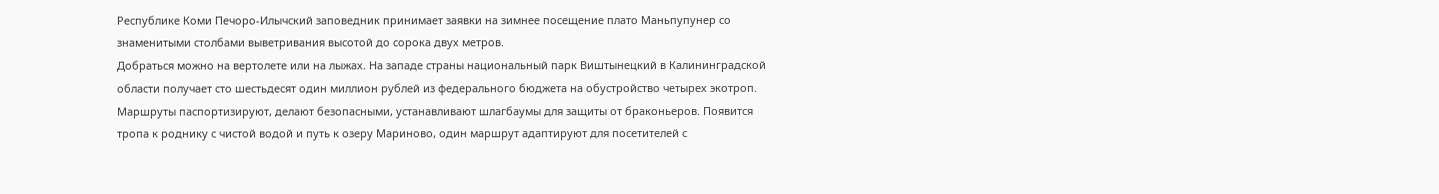Республике Коми Печоро-Илычский заповедник принимает заявки на зимнее посещение плато Маньпупунер со знаменитыми столбами выветривания высотой до сорока двух метров.
Добраться можно на вертолете или на лыжах. На западе страны национальный парк Виштынецкий в Калининградской области получает сто шестьдесят один миллион рублей из федерального бюджета на обустройство четырех экотроп. Маршруты паспортизируют, делают безопасными, устанавливают шлагбаумы для защиты от браконьеров. Появится тропа к роднику с чистой водой и путь к озеру Мариново, один маршрут адаптируют для посетителей с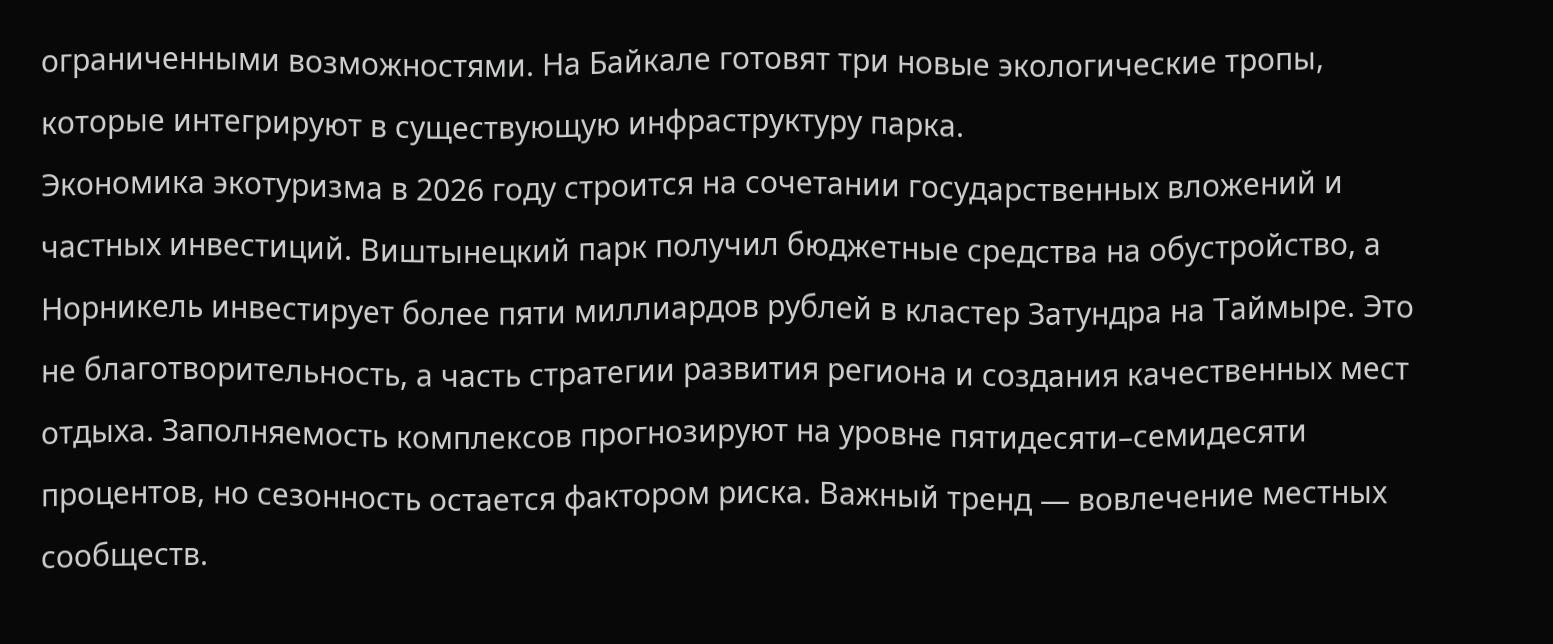ограниченными возможностями. На Байкале готовят три новые экологические тропы, которые интегрируют в существующую инфраструктуру парка.
Экономика экотуризма в 2026 году строится на сочетании государственных вложений и частных инвестиций. Виштынецкий парк получил бюджетные средства на обустройство, а Норникель инвестирует более пяти миллиардов рублей в кластер Затундра на Таймыре. Это не благотворительность, а часть стратегии развития региона и создания качественных мест отдыха. Заполняемость комплексов прогнозируют на уровне пятидесяти–семидесяти процентов, но сезонность остается фактором риска. Важный тренд — вовлечение местных сообществ.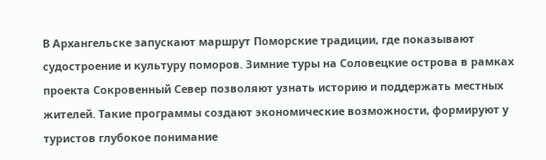В Архангельске запускают маршрут Поморские традиции, где показывают судостроение и культуру поморов. Зимние туры на Соловецкие острова в рамках проекта Сокровенный Север позволяют узнать историю и поддержать местных жителей. Такие программы создают экономические возможности, формируют у туристов глубокое понимание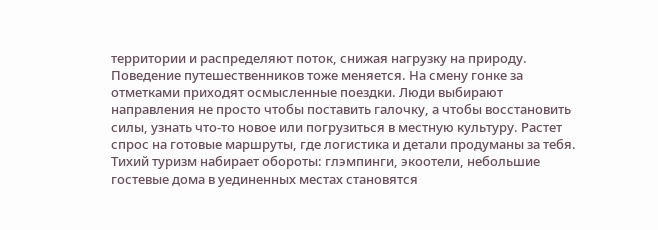территории и распределяют поток, снижая нагрузку на природу.
Поведение путешественников тоже меняется. На смену гонке за отметками приходят осмысленные поездки. Люди выбирают направления не просто чтобы поставить галочку, а чтобы восстановить силы, узнать что-то новое или погрузиться в местную культуру. Растет спрос на готовые маршруты, где логистика и детали продуманы за тебя. Тихий туризм набирает обороты: глэмпинги, экоотели, небольшие гостевые дома в уединенных местах становятся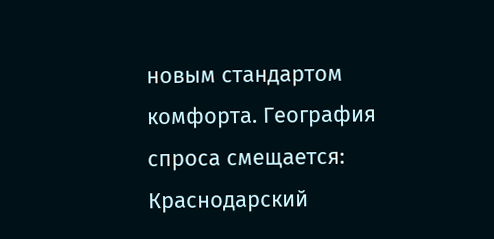новым стандартом комфорта. География спроса смещается: Краснодарский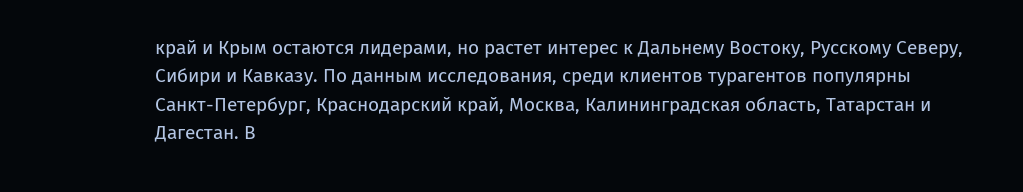край и Крым остаются лидерами, но растет интерес к Дальнему Востоку, Русскому Северу, Сибири и Кавказу. По данным исследования, среди клиентов турагентов популярны Санкт-Петербург, Краснодарский край, Москва, Калининградская область, Татарстан и Дагестан. В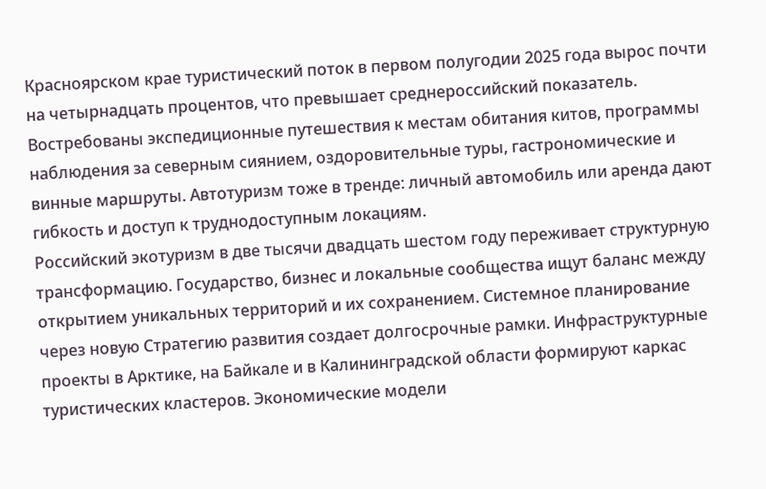Красноярском крае туристический поток в первом полугодии 2025 года вырос почти на четырнадцать процентов, что превышает среднероссийский показатель. Востребованы экспедиционные путешествия к местам обитания китов, программы наблюдения за северным сиянием, оздоровительные туры, гастрономические и винные маршруты. Автотуризм тоже в тренде: личный автомобиль или аренда дают гибкость и доступ к труднодоступным локациям.
Российский экотуризм в две тысячи двадцать шестом году переживает структурную трансформацию. Государство, бизнес и локальные сообщества ищут баланс между открытием уникальных территорий и их сохранением. Системное планирование через новую Стратегию развития создает долгосрочные рамки. Инфраструктурные проекты в Арктике, на Байкале и в Калининградской области формируют каркас туристических кластеров. Экономические модели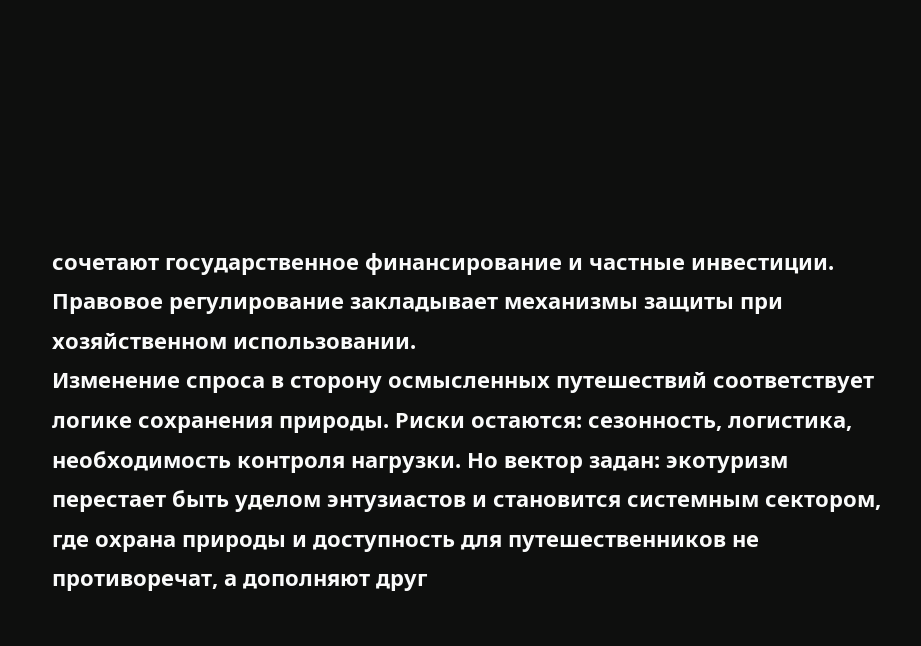сочетают государственное финансирование и частные инвестиции. Правовое регулирование закладывает механизмы защиты при хозяйственном использовании.
Изменение спроса в сторону осмысленных путешествий соответствует логике сохранения природы. Риски остаются: сезонность, логистика, необходимость контроля нагрузки. Но вектор задан: экотуризм перестает быть уделом энтузиастов и становится системным сектором, где охрана природы и доступность для путешественников не противоречат, а дополняют друг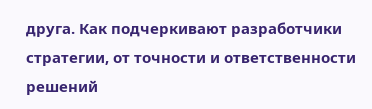друга. Как подчеркивают разработчики стратегии, от точности и ответственности решений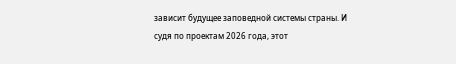зависит будущее заповедной системы страны. И судя по проектам 2026 года, этот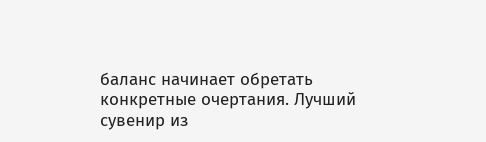баланс начинает обретать конкретные очертания. Лучший сувенир из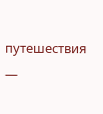путешествия —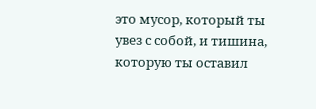это мусор, который ты увез с собой, и тишина, которую ты оставил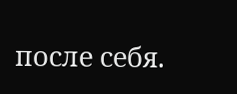после себя.